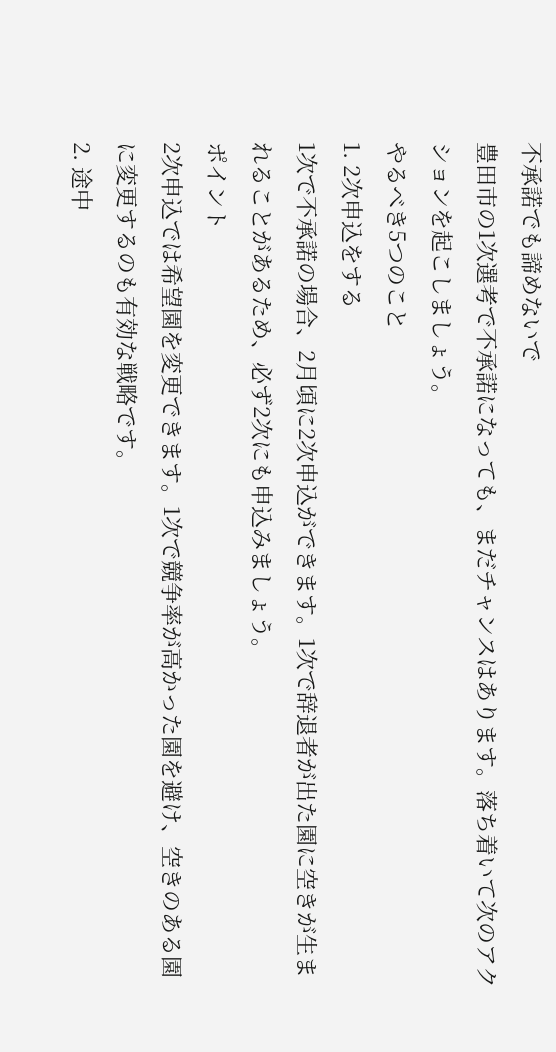不承諾でも諦めないで
豊田市の1次選考で不承諾になっても、まだチャンスはあります。落ち着いて次のアクションを起こしましょう。
やるべき5つのこと
1. 2次申込をする
1次で不承諾の場合、2月頃に2次申込ができます。1次で辞退者が出た園に空きが生まれることがあるため、必ず2次にも申込みましょう。
ポイント
2次申込では希望園を変更できます。1次で競争率が高かった園を避け、空きのある園に変更するのも有効な戦略です。
2. 途中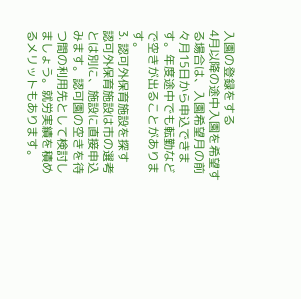入園の登録をする
4月以降の途中入園を希望する場合は、入園希望月の前々月15日から申込できます。年度途中でも転勤などで空きが出ることがあります。
3. 認可外保育施設を探す
認可外保育施設は市の選考とは別に、施設に直接申込みます。認可園の空きを待つ間の利用先として検討しましょう。就労実績を積めるメリットもあります。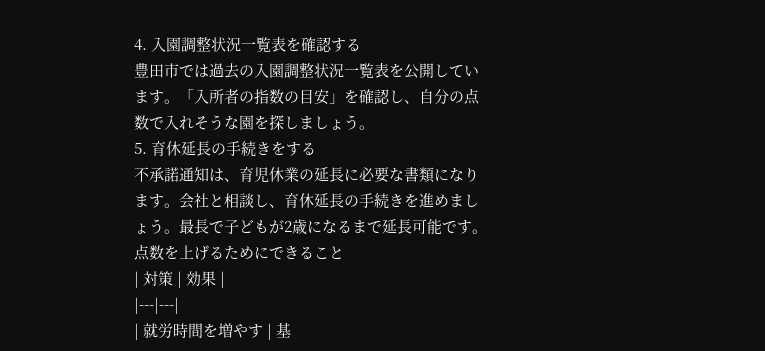4. 入園調整状況一覧表を確認する
豊田市では過去の入園調整状況一覧表を公開しています。「入所者の指数の目安」を確認し、自分の点数で入れそうな園を探しましょう。
5. 育休延長の手続きをする
不承諾通知は、育児休業の延長に必要な書類になります。会社と相談し、育休延長の手続きを進めましょう。最長で子どもが2歳になるまで延長可能です。
点数を上げるためにできること
| 対策 | 効果 |
|---|---|
| 就労時間を増やす | 基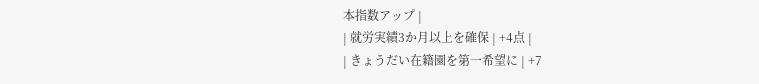本指数アップ |
| 就労実績3か月以上を確保 | +4点 |
| きょうだい在籍園を第一希望に | +7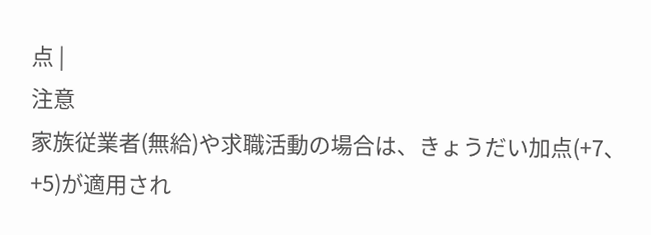点 |
注意
家族従業者(無給)や求職活動の場合は、きょうだい加点(+7、+5)が適用され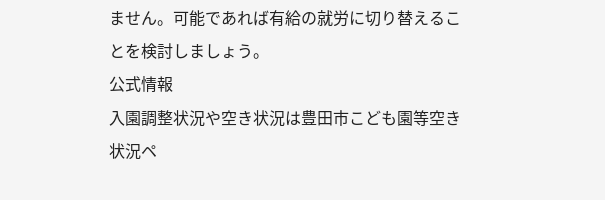ません。可能であれば有給の就労に切り替えることを検討しましょう。
公式情報
入園調整状況や空き状況は豊田市こども園等空き状況ペ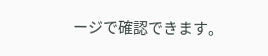ージで確認できます。